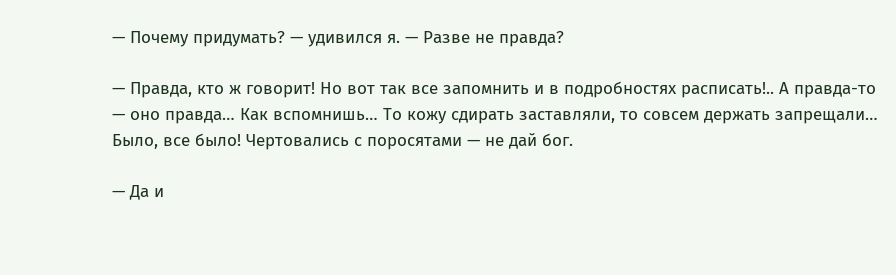— Почему придумать? — удивился я. — Разве не правда?

— Правда, кто ж говорит! Но вот так все запомнить и в подробностях расписать!.. А правда-то — оно правда… Как вспомнишь… То кожу сдирать заставляли, то совсем держать запрещали… Было, все было! Чертовались с поросятами — не дай бог.

— Да и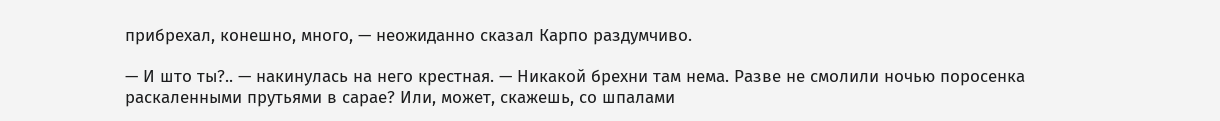прибрехал, конешно, много, — неожиданно сказал Карпо раздумчиво.

— И што ты?.. — накинулась на него крестная. — Никакой брехни там нема. Разве не смолили ночью поросенка раскаленными прутьями в сарае? Или, может, скажешь, со шпалами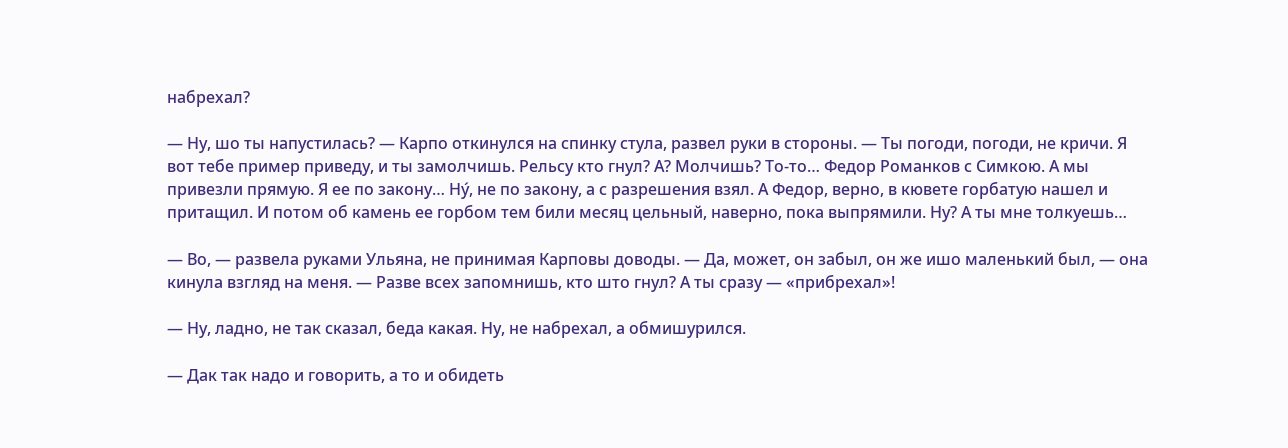набрехал?

— Ну, шо ты напустилась? — Карпо откинулся на спинку стула, развел руки в стороны. — Ты погоди, погоди, не кричи. Я вот тебе пример приведу, и ты замолчишь. Рельсу кто гнул? А? Молчишь? То-то… Федор Романков с Симкою. А мы привезли прямую. Я ее по закону… Ну́, не по закону, а с разрешения взял. А Федор, верно, в кювете горбатую нашел и притащил. И потом об камень ее горбом тем били месяц цельный, наверно, пока выпрямили. Ну? А ты мне толкуешь…

— Во, — развела руками Ульяна, не принимая Карповы доводы. — Да, может, он забыл, он же ишо маленький был, — она кинула взгляд на меня. — Разве всех запомнишь, кто што гнул? А ты сразу — «прибрехал»!

— Ну, ладно, не так сказал, беда какая. Ну, не набрехал, а обмишурился.

— Дак так надо и говорить, а то и обидеть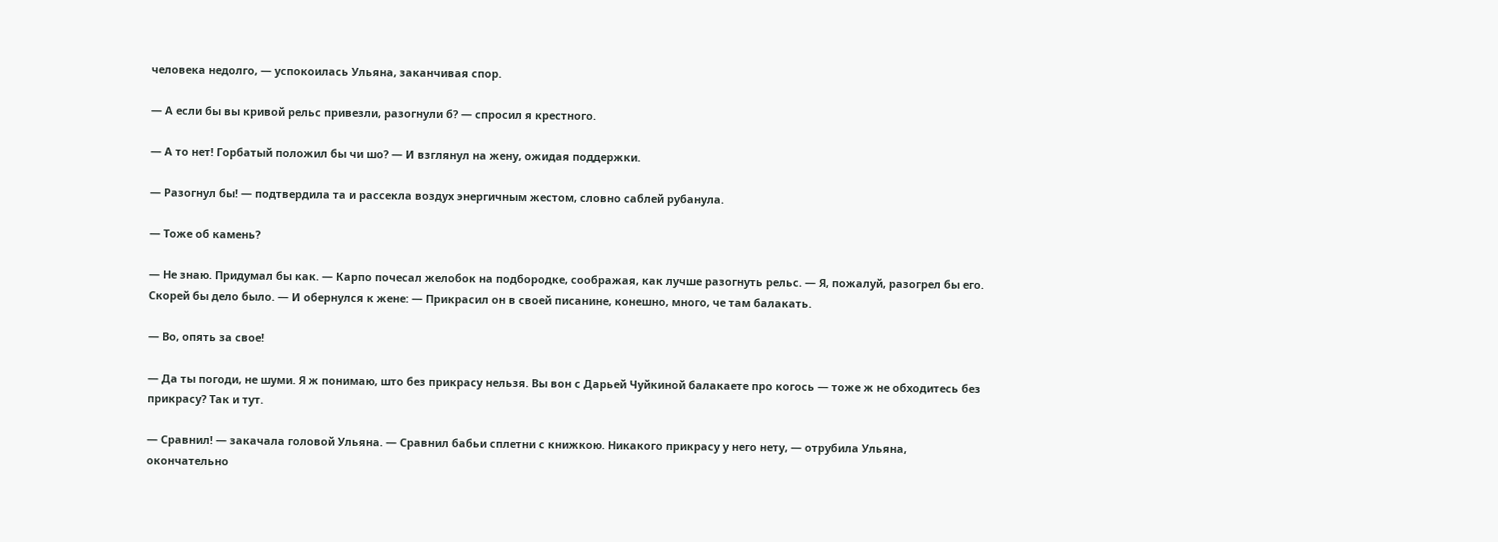человека недолго, — успокоилась Ульяна, заканчивая спор.

— А если бы вы кривой рельс привезли, разогнули б? — спросил я крестного.

— А то нет! Горбатый положил бы чи шо? — И взглянул на жену, ожидая поддержки.

— Разогнул бы! — подтвердила та и рассекла воздух энергичным жестом, словно саблей рубанула.

— Тоже об камень?

— Не знаю. Придумал бы как. — Карпо почесал желобок на подбородке, соображая, как лучше разогнуть рельс. — Я, пожалуй, разогрел бы его. Скорей бы дело было. — И обернулся к жене: — Прикрасил он в своей писанине, конешно, много, че там балакать.

— Во, опять за свое!

— Да ты погоди, не шуми. Я ж понимаю, што без прикрасу нельзя. Вы вон с Дарьей Чуйкиной балакаете про когось — тоже ж не обходитесь без прикрасу? Так и тут.

— Сравнил! — закачала головой Ульяна. — Сравнил бабьи сплетни с книжкою. Никакого прикрасу у него нету, — отрубила Ульяна, окончательно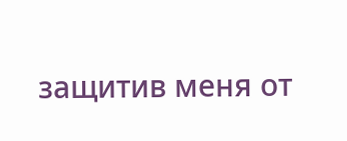защитив меня от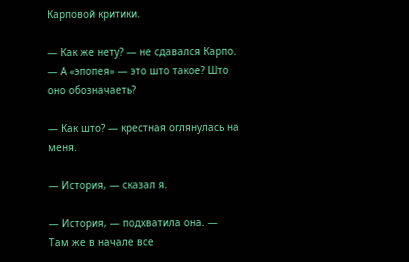Карповой критики.

— Как же нету? — не сдавался Карпо. — А «эпопея» — это што такое? Што оно обозначаеть?

— Как што? — крестная оглянулась на меня.

— История, — сказал я.

— История, — подхватила она. — Там же в начале все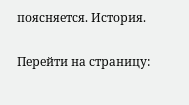поясняется. История.

Перейти на страницу: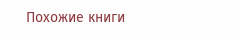Похожие книги